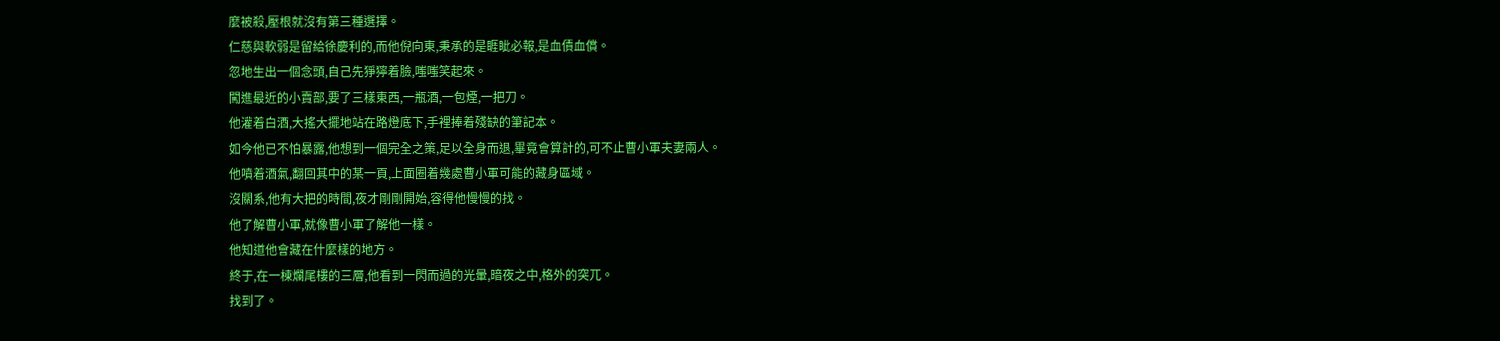麼被殺,壓根就沒有第三種選擇。
仁慈與軟弱是留給徐慶利的,而他倪向東,秉承的是睚眦必報,是血債血償。
忽地生出一個念頭,自己先猙獰着臉,嗤嗤笑起來。
闖進最近的小賣部,要了三樣東西,一瓶酒,一包煙,一把刀。
他灌着白酒,大搖大擺地站在路燈底下,手裡捧着殘缺的筆記本。
如今他已不怕暴露,他想到一個完全之策,足以全身而退,畢竟會算計的,可不止曹小軍夫妻兩人。
他噴着酒氣,翻回其中的某一頁,上面圈着幾處曹小軍可能的藏身區域。
沒關系,他有大把的時間,夜才剛剛開始,容得他慢慢的找。
他了解曹小軍,就像曹小軍了解他一樣。
他知道他會藏在什麼樣的地方。
終于,在一棟爛尾樓的三層,他看到一閃而過的光暈,暗夜之中,格外的突兀。
找到了。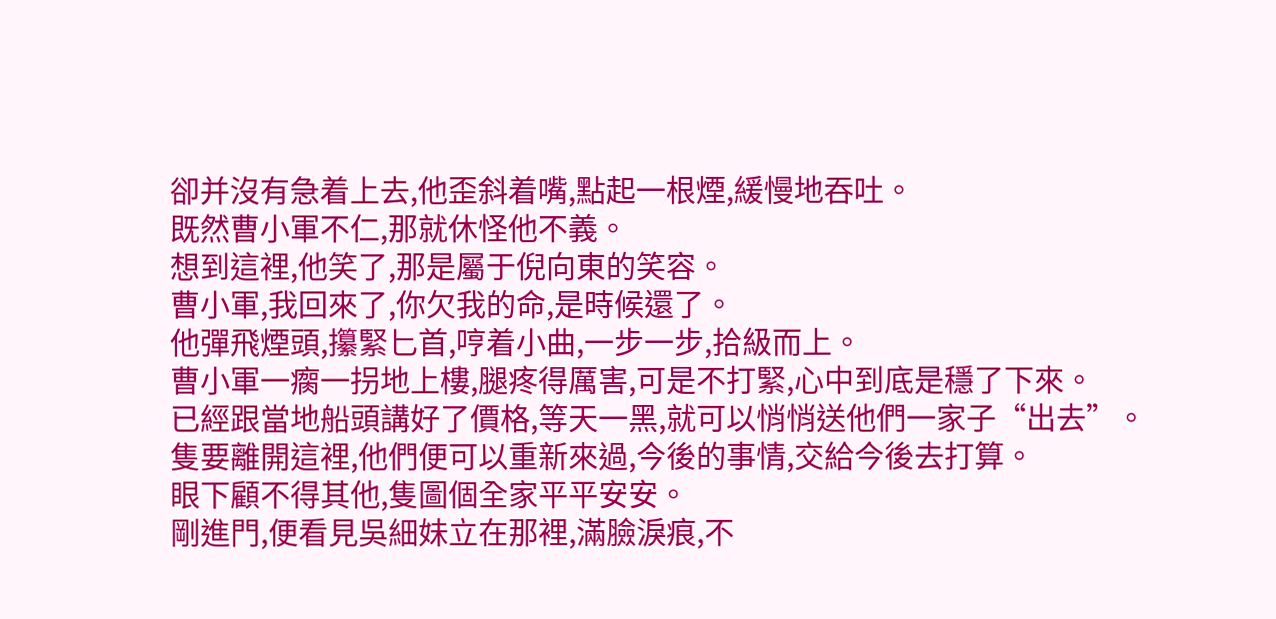卻并沒有急着上去,他歪斜着嘴,點起一根煙,緩慢地吞吐。
既然曹小軍不仁,那就休怪他不義。
想到這裡,他笑了,那是屬于倪向東的笑容。
曹小軍,我回來了,你欠我的命,是時候還了。
他彈飛煙頭,攥緊匕首,哼着小曲,一步一步,拾級而上。
曹小軍一瘸一拐地上樓,腿疼得厲害,可是不打緊,心中到底是穩了下來。
已經跟當地船頭講好了價格,等天一黑,就可以悄悄送他們一家子“出去”。
隻要離開這裡,他們便可以重新來過,今後的事情,交給今後去打算。
眼下顧不得其他,隻圖個全家平平安安。
剛進門,便看見吳細妹立在那裡,滿臉淚痕,不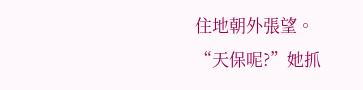住地朝外張望。
“天保呢?”她抓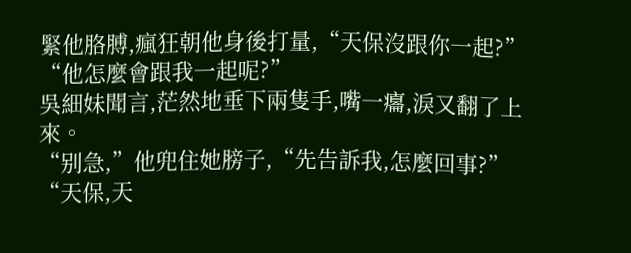緊他胳膊,瘋狂朝他身後打量,“天保沒跟你一起?”
“他怎麼會跟我一起呢?”
吳細妹聞言,茫然地垂下兩隻手,嘴一癟,淚又翻了上來。
“别急,”他兜住她膀子,“先告訴我,怎麼回事?”
“天保,天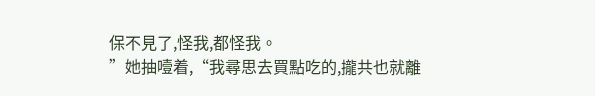保不見了,怪我,都怪我。
”她抽噎着,“我尋思去買點吃的,攏共也就離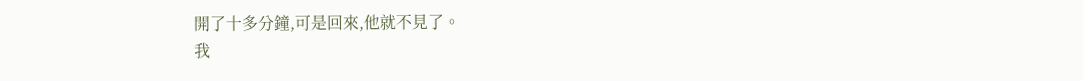開了十多分鐘,可是回來,他就不見了。
我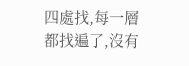四處找,每一層都找遍了,沒有